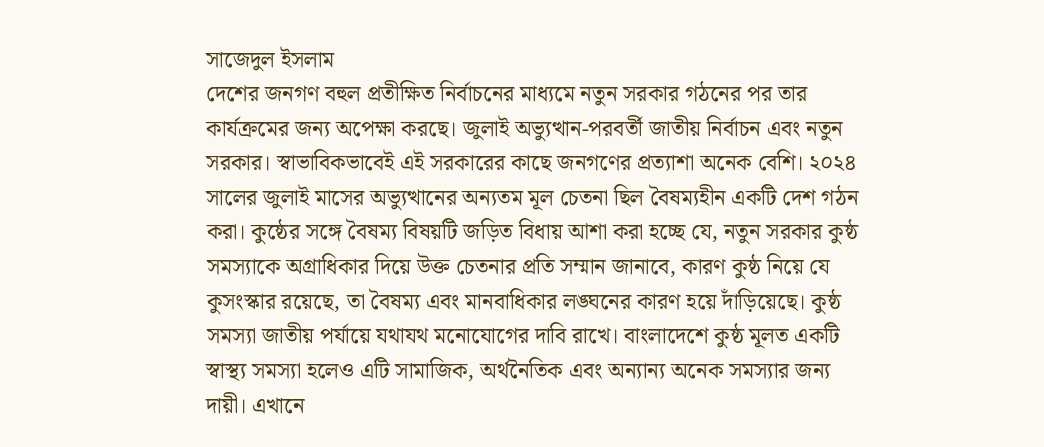সাজেদুল ইসলাম
দেশের জনগণ বহুল প্রতীক্ষিত নির্বাচনের মাধ্যমে নতুন সরকার গঠনের পর তার কার্যক্রমের জন্য অপেক্ষা করছে। জুলাই অভ্যুত্থান-পরবর্তী জাতীয় নির্বাচন এবং নতুন সরকার। স্বাভাবিকভাবেই এই সরকারের কাছে জনগণের প্রত্যাশা অনেক বেশি। ২০২৪ সালের জুলাই মাসের অভ্যুত্থানের অন্যতম মূল চেতনা ছিল বৈষম্যহীন একটি দেশ গঠন করা। কুষ্ঠের সঙ্গে বৈষম্য বিষয়টি জড়িত বিধায় আশা করা হচ্ছে যে, নতুন সরকার কুষ্ঠ সমস্যাকে অগ্রাধিকার দিয়ে উক্ত চেতনার প্রতি সম্মান জানাবে, কারণ কুষ্ঠ নিয়ে যে কুসংস্কার রয়েছে, তা বৈষম্য এবং মানবাধিকার লঙ্ঘনের কারণ হয়ে দাঁড়িয়েছে। কুষ্ঠ সমস্যা জাতীয় পর্যায়ে যথাযথ মনোযোগের দাবি রাখে। বাংলাদেশে কুষ্ঠ মূলত একটি স্বাস্থ্য সমস্যা হলেও এটি সামাজিক, অর্থনৈতিক এবং অন্যান্য অনেক সমস্যার জন্য দায়ী। এখানে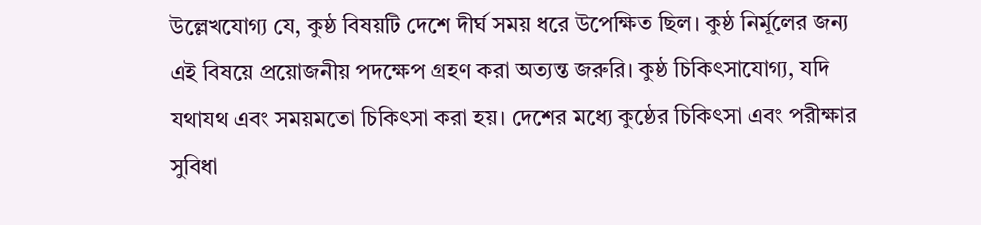উল্লেখযোগ্য যে, কুষ্ঠ বিষয়টি দেশে দীর্ঘ সময় ধরে উপেক্ষিত ছিল। কুষ্ঠ নির্মূলের জন্য এই বিষয়ে প্রয়োজনীয় পদক্ষেপ গ্রহণ করা অত্যন্ত জরুরি। কুষ্ঠ চিকিৎসাযোগ্য, যদি যথাযথ এবং সময়মতো চিকিৎসা করা হয়। দেশের মধ্যে কুষ্ঠের চিকিৎসা এবং পরীক্ষার সুবিধা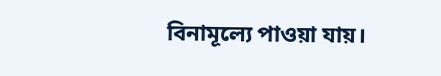বিনামূল্যে পাওয়া যায়।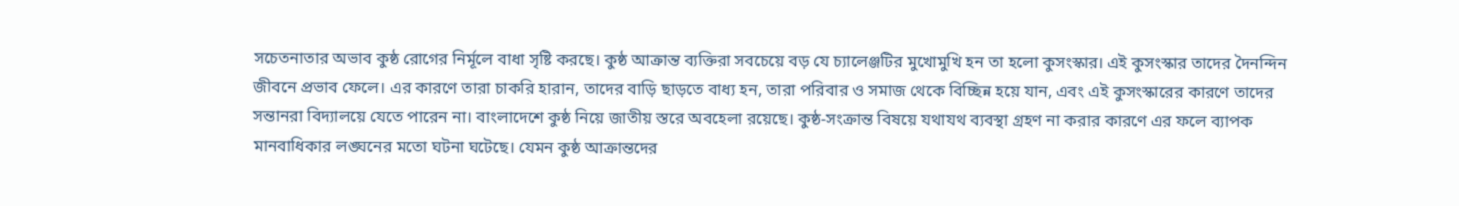সচেতনাতার অভাব কুষ্ঠ রোগের নির্মূলে বাধা সৃষ্টি করছে। কুষ্ঠ আক্রান্ত ব্যক্তিরা সবচেয়ে বড় যে চ্যালেঞ্জটির মুখোমুখি হন তা হলো কুসংস্কার। এই কুসংস্কার তাদের দৈনন্দিন জীবনে প্রভাব ফেলে। এর কারণে তারা চাকরি হারান, তাদের বাড়ি ছাড়তে বাধ্য হন, তারা পরিবার ও সমাজ থেকে বিচ্ছিন্ন হয়ে যান, এবং এই কুসংস্কারের কারণে তাদের সন্তানরা বিদ্যালয়ে যেতে পারেন না। বাংলাদেশে কুষ্ঠ নিয়ে জাতীয় স্তরে অবহেলা রয়েছে। কুষ্ঠ-সংক্রান্ত বিষয়ে যথাযথ ব্যবস্থা গ্রহণ না করার কারণে এর ফলে ব্যাপক মানবাধিকার লঙ্ঘনের মতো ঘটনা ঘটেছে। যেমন কুষ্ঠ আক্রান্তদের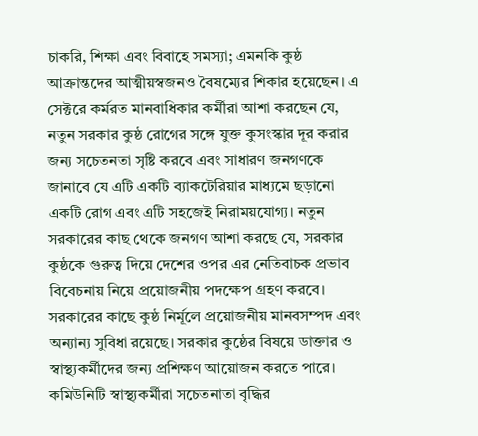চাকরি, শিক্ষা এবং বিবাহে সমস্যা; এমনকি কুষ্ঠ আক্রান্তদের আত্মীয়স্বজনও বৈষম্যের শিকার হয়েছেন। এ সেক্টরে কর্মরত মানবাধিকার কর্মীরা আশা করছেন যে, নতুন সরকার কুষ্ঠ রোগের সঙ্গে যুক্ত কুসংস্কার দূর করার জন্য সচেতনতা সৃষ্টি করবে এবং সাধারণ জনগণকে জানাবে যে এটি একটি ব্যাকটেরিয়ার মাধ্যমে ছড়ানো একটি রোগ এবং এটি সহজেই নিরাময়যোগ্য। নতুন সরকারের কাছ থেকে জনগণ আশা করছে যে, সরকার কুষ্ঠকে গুরুত্ব দিয়ে দেশের ওপর এর নেতিবাচক প্রভাব বিবেচনায় নিয়ে প্রয়োজনীয় পদক্ষেপ গ্রহণ করবে। সরকারের কাছে কুষ্ঠ নির্মূলে প্রয়োজনীয় মানবসম্পদ এবং অন্যান্য সুবিধা রয়েছে। সরকার কুষ্ঠের বিষয়ে ডাক্তার ও স্বাস্থ্যকর্মীদের জন্য প্রশিক্ষণ আয়োজন করতে পারে। কমিউনিটি স্বাস্থ্যকর্মীরা সচেতনাতা বৃদ্ধির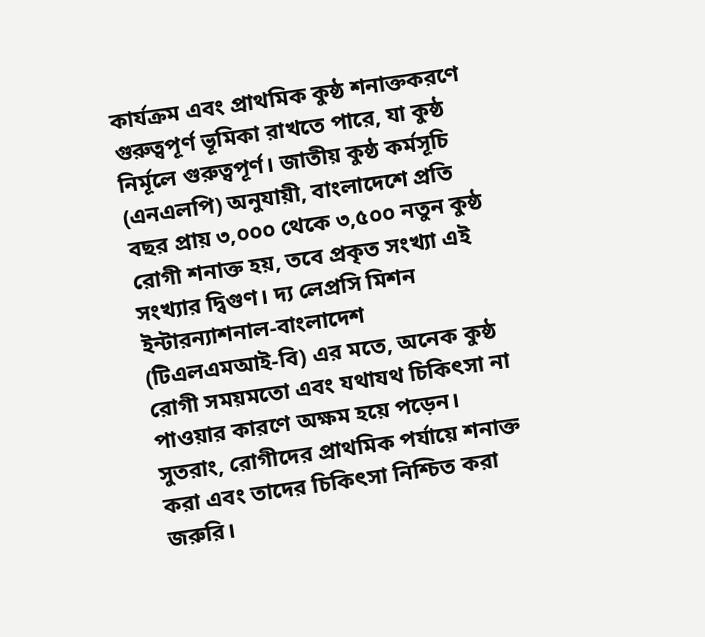কার্যক্রম এবং প্রাথমিক কুষ্ঠ শনাক্তকরণে গুরুত্বপূর্ণ ভূমিকা রাখতে পারে, যা কুষ্ঠ নির্মূলে গুরুত্বপূর্ণ। জাতীয় কুষ্ঠ কর্মসূচি (এনএলপি) অনুযায়ী, বাংলাদেশে প্রতি বছর প্রায় ৩,০০০ থেকে ৩,৫০০ নতুন কুষ্ঠ রোগী শনাক্ত হয়, তবে প্রকৃত সংখ্যা এই সংখ্যার দ্বিগুণ। দ্য লেপ্রসি মিশন ইন্টারন্যাশনাল-বাংলাদেশ (টিএলএমআই-বি) এর মতে, অনেক কুষ্ঠ রোগী সময়মতো এবং যথাযথ চিকিৎসা না পাওয়ার কারণে অক্ষম হয়ে পড়েন। সুতরাং, রোগীদের প্রাথমিক পর্যায়ে শনাক্ত করা এবং তাদের চিকিৎসা নিশ্চিত করা জরুরি।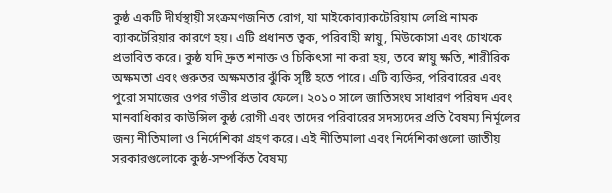কুষ্ঠ একটি দীর্ঘস্থায়ী সংক্রমণজনিত রোগ, যা মাইকোব্যাকটেরিয়াম লেপ্রি নামক ব্যাকটেরিয়ার কারণে হয়। এটি প্রধানত ত্বক, পরিবাহী স্নায়ু, মিউকোসা এবং চোখকে প্রভাবিত করে। কুষ্ঠ যদি দ্রুত শনাক্ত ও চিকিৎসা না করা হয়, তবে স্নায়ু ক্ষতি, শারীরিক অক্ষমতা এবং গুরুতর অক্ষমতার ঝুঁকি সৃষ্টি হতে পারে। এটি ব্যক্তির, পরিবারের এবং পুরো সমাজের ওপর গভীর প্রভাব ফেলে। ২০১০ সালে জাতিসংঘ সাধারণ পরিষদ এবং মানবাধিকার কাউন্সিল কুষ্ঠ রোগী এবং তাদের পরিবারের সদস্যদের প্রতি বৈষম্য নির্মূলের জন্য নীতিমালা ও নির্দেশিকা গ্রহণ করে। এই নীতিমালা এবং নির্দেশিকাগুলো জাতীয় সরকারগুলোকে কুষ্ঠ-সম্পর্কিত বৈষম্য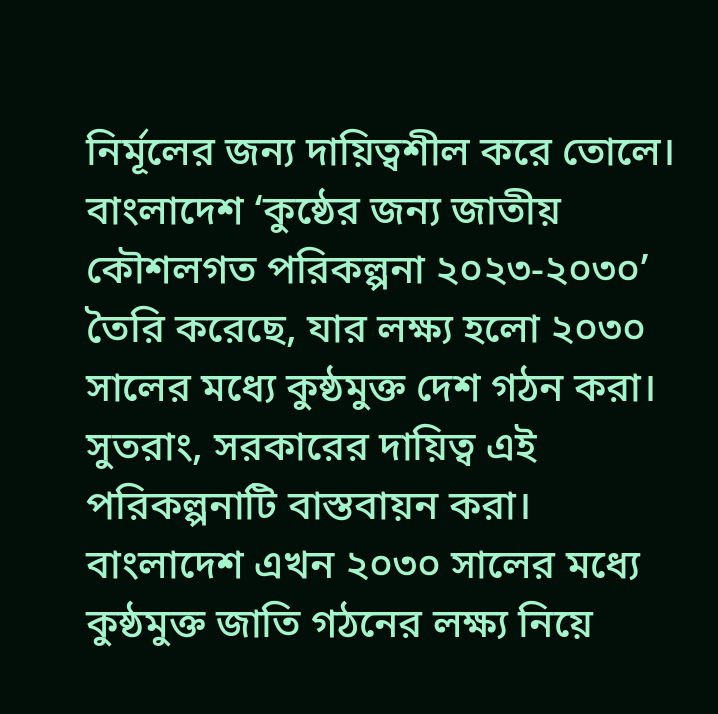নির্মূলের জন্য দায়িত্বশীল করে তোলে। বাংলাদেশ ‘কুষ্ঠের জন্য জাতীয় কৌশলগত পরিকল্পনা ২০২৩-২০৩০’ তৈরি করেছে, যার লক্ষ্য হলো ২০৩০ সালের মধ্যে কুষ্ঠমুক্ত দেশ গঠন করা। সুতরাং, সরকারের দায়িত্ব এই পরিকল্পনাটি বাস্তবায়ন করা। বাংলাদেশ এখন ২০৩০ সালের মধ্যে কুষ্ঠমুক্ত জাতি গঠনের লক্ষ্য নিয়ে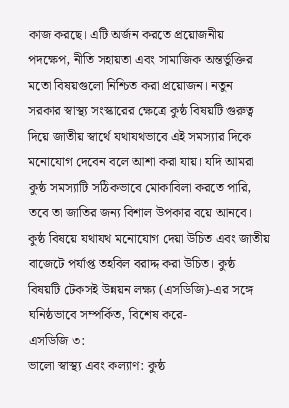কাজ করছে। এটি অর্জন করতে প্রয়োজনীয় পদক্ষেপ, নীতি সহায়তা এবং সামাজিক অন্তর্ভুক্তির মতো বিষয়গুলো নিশ্চিত করা প্রয়োজন। নতুন সরকার স্বাস্থ্য সংস্কারের ক্ষেত্রে কুষ্ঠ বিষয়টি গুরুত্ব দিয়ে জাতীয় স্বার্থে যথাযথভাবে এই সমস্যার দিকে মনোযোগ দেবেন বলে আশা করা যায়। যদি আমরা কুষ্ঠ সমস্যাটি সঠিকভাবে মোকাবিলা করতে পারি, তবে তা জাতির জন্য বিশাল উপকার বয়ে আনবে। কুষ্ঠ বিষয়ে যথাযথ মনোযোগ দেয়া উচিত এবং জাতীয় বাজেটে পর্যাপ্ত তহবিল বরাদ্দ করা উচিত। কুষ্ঠ বিষয়টি টেকসই উন্নয়ন লক্ষ্য (এসডিজি)-এর সঙ্গে ঘনিষ্ঠভাবে সম্পর্কিত, বিশেষ করে-
এসডিজি ৩:
ভালো স্বাস্থ্য এবং কল্যাণ: কুষ্ঠ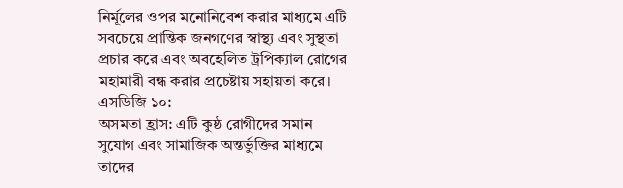নির্মূলের ওপর মনোনিবেশ করার মাধ্যমে এটি সবচেয়ে প্রান্তিক জনগণের স্বাস্থ্য এবং সুস্থতা প্রচার করে এবং অবহেলিত ট্রপিক্যাল রোগের মহামারী বন্ধ করার প্রচেষ্টায় সহায়তা করে।
এসডিজি ১০:
অসমতা হ্রাস: এটি কুষ্ঠ রোগীদের সমান সুযোগ এবং সামাজিক অন্তর্ভুক্তির মাধ্যমে তাদের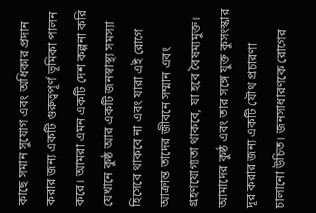কাছে সমান সুযোগ এবং অধিকার প্রদান করার জন্য একটি গুরুত্বপূর্ণ ভূমিকা পালন করে। আমরা এমন একটি দেশ কল্পনা করি যেখানে কুষ্ঠ আর একটি জনস্বাস্থ্য সমস্যা হিসেবে থাকবে না এবং যারা এই রোগে আক্রান্ত তাদের জীবনে সম্মান এবং গ্রহণযোগ্যতা থাকবে, যা হবে বৈষম্যমুক্ত। আমাদের কুষ্ঠ এবং তার সঙ্গে যুক্ত কুসংস্কার দূর করার জন্য একটি যৌথ প্রচারণা চালানো উচিত। জনসাধারণকে রোগের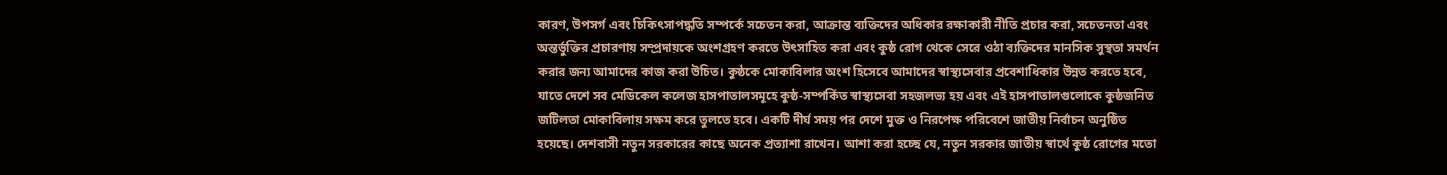কারণ, উপসর্গ এবং চিকিৎসাপদ্ধতি সম্পর্কে সচেতন করা, আক্রান্ত ব্যক্তিদের অধিকার রক্ষাকারী নীতি প্রচার করা, সচেতনতা এবং অন্তর্ভুক্তির প্রচারণায় সম্প্রদায়কে অংশগ্রহণ করতে উৎসাহিত করা এবং কুষ্ঠ রোগ থেকে সেরে ওঠা ব্যক্তিদের মানসিক সুস্থতা সমর্থন করার জন্য আমাদের কাজ করা উচিত। কুষ্ঠকে মোকাবিলার অংশ হিসেবে আমাদের স্বাস্থ্যসেবার প্রবেশাধিকার উন্নত করতে হবে, যাতে দেশে সব মেডিকেল কলেজ হাসপাতালসমূহে কুষ্ঠ-সম্পর্কিত স্বাস্থ্যসেবা সহজলভ্য হয় এবং এই হাসপাতালগুলোকে কুষ্ঠজনিত জটিলতা মোকাবিলায় সক্ষম করে তুলতে হবে। একটি দীর্ঘ সময় পর দেশে মুক্ত ও নিরপেক্ষ পরিবেশে জাতীয় নির্বাচন অনুষ্ঠিত হয়েছে। দেশবাসী নতুন সরকারের কাছে অনেক প্রত্যাশা রাখেন। আশা করা হচ্ছে যে, নতুন সরকার জাতীয় স্বার্থে কুষ্ঠ রোগের মতো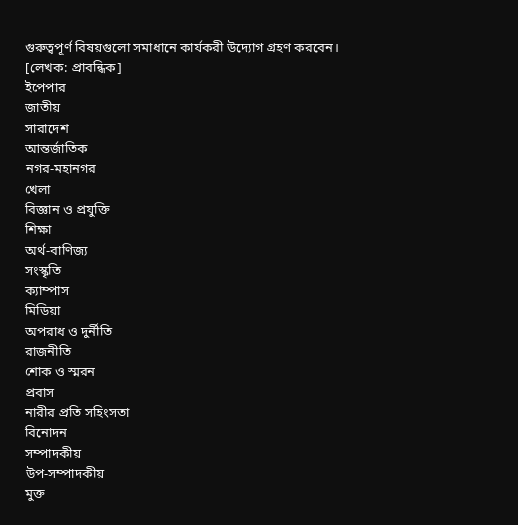গুরুত্বপূর্ণ বিষয়গুলো সমাধানে কার্যকরী উদ্যোগ গ্রহণ করবেন।
[লেখক: প্রাবন্ধিক]
ইপেপার
জাতীয়
সারাদেশ
আন্তর্জাতিক
নগর-মহানগর
খেলা
বিজ্ঞান ও প্রযুক্তি
শিক্ষা
অর্থ-বাণিজ্য
সংস্কৃতি
ক্যাম্পাস
মিডিয়া
অপরাধ ও দুর্নীতি
রাজনীতি
শোক ও স্মরন
প্রবাস
নারীর প্রতি সহিংসতা
বিনোদন
সম্পাদকীয়
উপ-সম্পাদকীয়
মুক্ত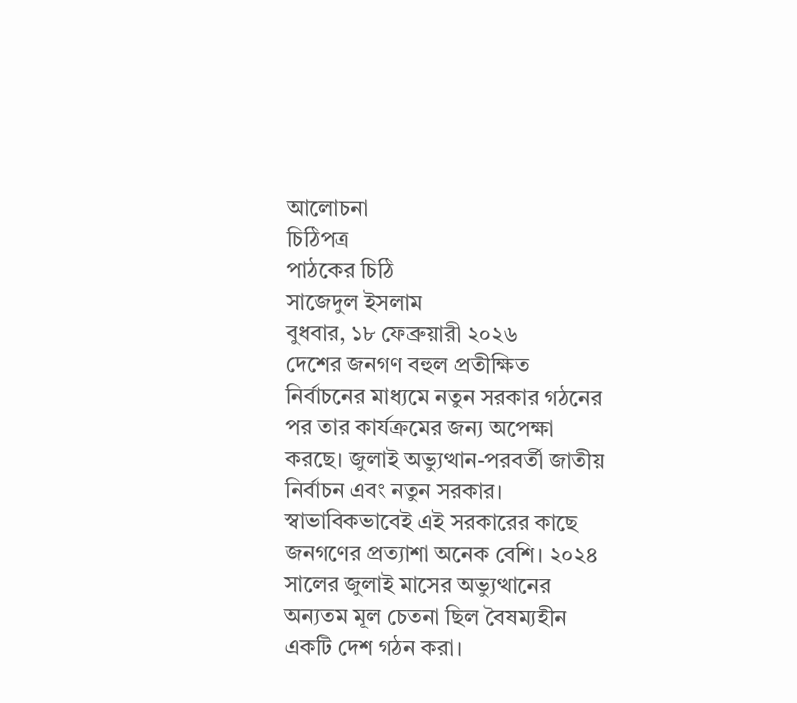আলোচনা
চিঠিপত্র
পাঠকের চিঠি
সাজেদুল ইসলাম
বুধবার, ১৮ ফেব্রুয়ারী ২০২৬
দেশের জনগণ বহুল প্রতীক্ষিত নির্বাচনের মাধ্যমে নতুন সরকার গঠনের পর তার কার্যক্রমের জন্য অপেক্ষা করছে। জুলাই অভ্যুত্থান-পরবর্তী জাতীয় নির্বাচন এবং নতুন সরকার। স্বাভাবিকভাবেই এই সরকারের কাছে জনগণের প্রত্যাশা অনেক বেশি। ২০২৪ সালের জুলাই মাসের অভ্যুত্থানের অন্যতম মূল চেতনা ছিল বৈষম্যহীন একটি দেশ গঠন করা।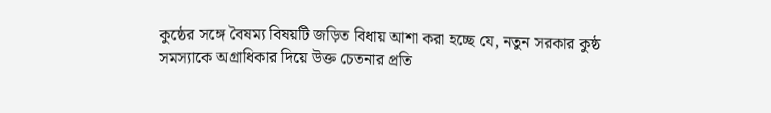কুষ্ঠের সঙ্গে বৈষম্য বিষয়টি জড়িত বিধায় আশা করা হচ্ছে যে, নতুন সরকার কুষ্ঠ সমস্যাকে অগ্রাধিকার দিয়ে উক্ত চেতনার প্রতি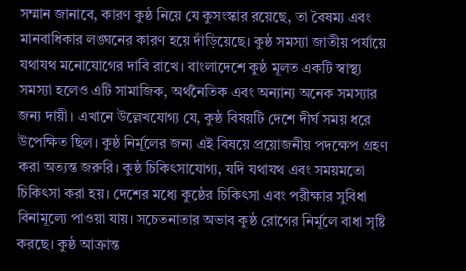সম্মান জানাবে, কারণ কুষ্ঠ নিয়ে যে কুসংস্কার রয়েছে, তা বৈষম্য এবং মানবাধিকার লঙ্ঘনের কারণ হয়ে দাঁড়িয়েছে। কুষ্ঠ সমস্যা জাতীয় পর্যায়ে যথাযথ মনোযোগের দাবি রাখে। বাংলাদেশে কুষ্ঠ মূলত একটি স্বাস্থ্য সমস্যা হলেও এটি সামাজিক, অর্থনৈতিক এবং অন্যান্য অনেক সমস্যার জন্য দায়ী। এখানে উল্লেখযোগ্য যে, কুষ্ঠ বিষয়টি দেশে দীর্ঘ সময় ধরে উপেক্ষিত ছিল। কুষ্ঠ নির্মূলের জন্য এই বিষয়ে প্রয়োজনীয় পদক্ষেপ গ্রহণ করা অত্যন্ত জরুরি। কুষ্ঠ চিকিৎসাযোগ্য, যদি যথাযথ এবং সময়মতো চিকিৎসা করা হয়। দেশের মধ্যে কুষ্ঠের চিকিৎসা এবং পরীক্ষার সুবিধা বিনামূল্যে পাওয়া যায়। সচেতনাতার অভাব কুষ্ঠ রোগের নির্মূলে বাধা সৃষ্টি করছে। কুষ্ঠ আক্রান্ত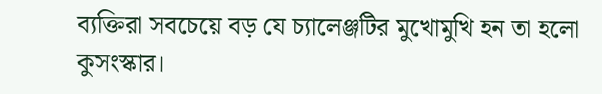ব্যক্তিরা সবচেয়ে বড় যে চ্যালেঞ্জটির মুখোমুখি হন তা হলো কুসংস্কার।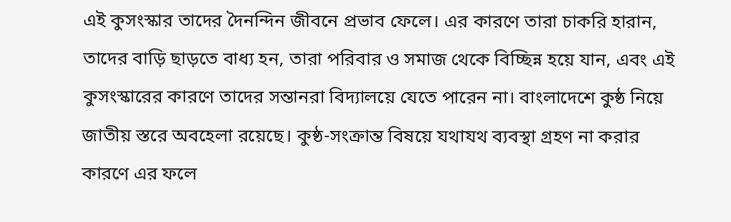এই কুসংস্কার তাদের দৈনন্দিন জীবনে প্রভাব ফেলে। এর কারণে তারা চাকরি হারান, তাদের বাড়ি ছাড়তে বাধ্য হন, তারা পরিবার ও সমাজ থেকে বিচ্ছিন্ন হয়ে যান, এবং এই কুসংস্কারের কারণে তাদের সন্তানরা বিদ্যালয়ে যেতে পারেন না। বাংলাদেশে কুষ্ঠ নিয়ে জাতীয় স্তরে অবহেলা রয়েছে। কুষ্ঠ-সংক্রান্ত বিষয়ে যথাযথ ব্যবস্থা গ্রহণ না করার কারণে এর ফলে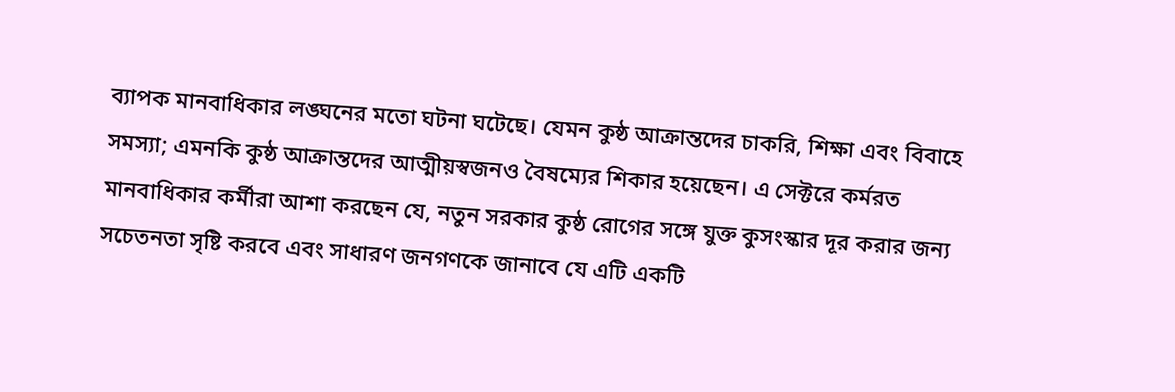ব্যাপক মানবাধিকার লঙ্ঘনের মতো ঘটনা ঘটেছে। যেমন কুষ্ঠ আক্রান্তদের চাকরি, শিক্ষা এবং বিবাহে সমস্যা; এমনকি কুষ্ঠ আক্রান্তদের আত্মীয়স্বজনও বৈষম্যের শিকার হয়েছেন। এ সেক্টরে কর্মরত মানবাধিকার কর্মীরা আশা করছেন যে, নতুন সরকার কুষ্ঠ রোগের সঙ্গে যুক্ত কুসংস্কার দূর করার জন্য সচেতনতা সৃষ্টি করবে এবং সাধারণ জনগণকে জানাবে যে এটি একটি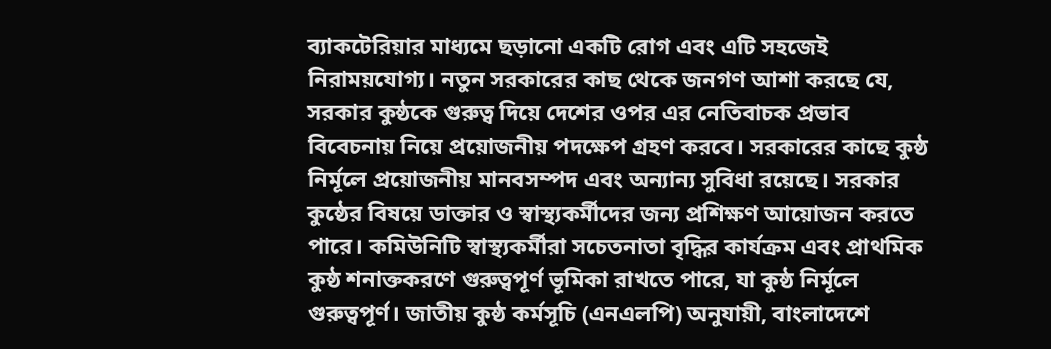ব্যাকটেরিয়ার মাধ্যমে ছড়ানো একটি রোগ এবং এটি সহজেই নিরাময়যোগ্য। নতুন সরকারের কাছ থেকে জনগণ আশা করছে যে, সরকার কুষ্ঠকে গুরুত্ব দিয়ে দেশের ওপর এর নেতিবাচক প্রভাব বিবেচনায় নিয়ে প্রয়োজনীয় পদক্ষেপ গ্রহণ করবে। সরকারের কাছে কুষ্ঠ নির্মূলে প্রয়োজনীয় মানবসম্পদ এবং অন্যান্য সুবিধা রয়েছে। সরকার কুষ্ঠের বিষয়ে ডাক্তার ও স্বাস্থ্যকর্মীদের জন্য প্রশিক্ষণ আয়োজন করতে পারে। কমিউনিটি স্বাস্থ্যকর্মীরা সচেতনাতা বৃদ্ধির কার্যক্রম এবং প্রাথমিক কুষ্ঠ শনাক্তকরণে গুরুত্বপূর্ণ ভূমিকা রাখতে পারে, যা কুষ্ঠ নির্মূলে গুরুত্বপূর্ণ। জাতীয় কুষ্ঠ কর্মসূচি (এনএলপি) অনুযায়ী, বাংলাদেশে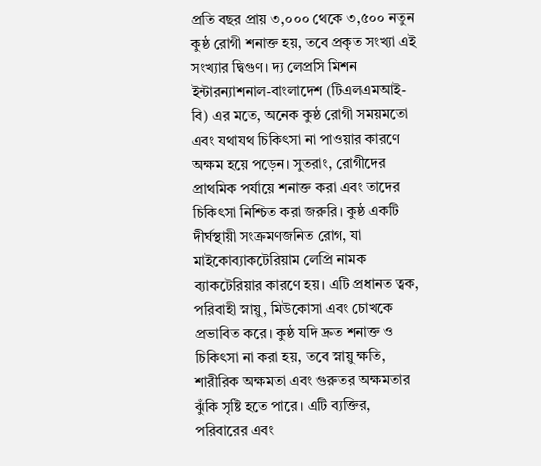প্রতি বছর প্রায় ৩,০০০ থেকে ৩,৫০০ নতুন কুষ্ঠ রোগী শনাক্ত হয়, তবে প্রকৃত সংখ্যা এই সংখ্যার দ্বিগুণ। দ্য লেপ্রসি মিশন ইন্টারন্যাশনাল-বাংলাদেশ (টিএলএমআই-বি) এর মতে, অনেক কুষ্ঠ রোগী সময়মতো এবং যথাযথ চিকিৎসা না পাওয়ার কারণে অক্ষম হয়ে পড়েন। সুতরাং, রোগীদের প্রাথমিক পর্যায়ে শনাক্ত করা এবং তাদের চিকিৎসা নিশ্চিত করা জরুরি। কুষ্ঠ একটি দীর্ঘস্থায়ী সংক্রমণজনিত রোগ, যা মাইকোব্যাকটেরিয়াম লেপ্রি নামক ব্যাকটেরিয়ার কারণে হয়। এটি প্রধানত ত্বক, পরিবাহী স্নায়ু, মিউকোসা এবং চোখকে প্রভাবিত করে। কুষ্ঠ যদি দ্রুত শনাক্ত ও চিকিৎসা না করা হয়, তবে স্নায়ু ক্ষতি, শারীরিক অক্ষমতা এবং গুরুতর অক্ষমতার ঝুঁকি সৃষ্টি হতে পারে। এটি ব্যক্তির, পরিবারের এবং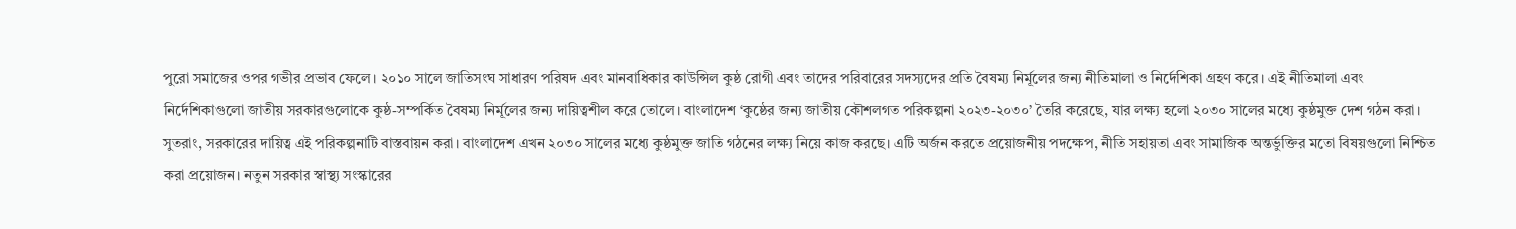পুরো সমাজের ওপর গভীর প্রভাব ফেলে। ২০১০ সালে জাতিসংঘ সাধারণ পরিষদ এবং মানবাধিকার কাউন্সিল কুষ্ঠ রোগী এবং তাদের পরিবারের সদস্যদের প্রতি বৈষম্য নির্মূলের জন্য নীতিমালা ও নির্দেশিকা গ্রহণ করে। এই নীতিমালা এবং নির্দেশিকাগুলো জাতীয় সরকারগুলোকে কুষ্ঠ-সম্পর্কিত বৈষম্য নির্মূলের জন্য দায়িত্বশীল করে তোলে। বাংলাদেশ ‘কুষ্ঠের জন্য জাতীয় কৌশলগত পরিকল্পনা ২০২৩-২০৩০’ তৈরি করেছে, যার লক্ষ্য হলো ২০৩০ সালের মধ্যে কুষ্ঠমুক্ত দেশ গঠন করা। সুতরাং, সরকারের দায়িত্ব এই পরিকল্পনাটি বাস্তবায়ন করা। বাংলাদেশ এখন ২০৩০ সালের মধ্যে কুষ্ঠমুক্ত জাতি গঠনের লক্ষ্য নিয়ে কাজ করছে। এটি অর্জন করতে প্রয়োজনীয় পদক্ষেপ, নীতি সহায়তা এবং সামাজিক অন্তর্ভুক্তির মতো বিষয়গুলো নিশ্চিত করা প্রয়োজন। নতুন সরকার স্বাস্থ্য সংস্কারের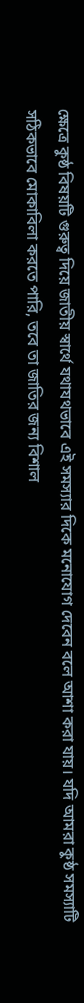ক্ষেত্রে কুষ্ঠ বিষয়টি গুরুত্ব দিয়ে জাতীয় স্বার্থে যথাযথভাবে এই সমস্যার দিকে মনোযোগ দেবেন বলে আশা করা যায়। যদি আমরা কুষ্ঠ সমস্যাটি সঠিকভাবে মোকাবিলা করতে পারি, তবে তা জাতির জন্য বিশাল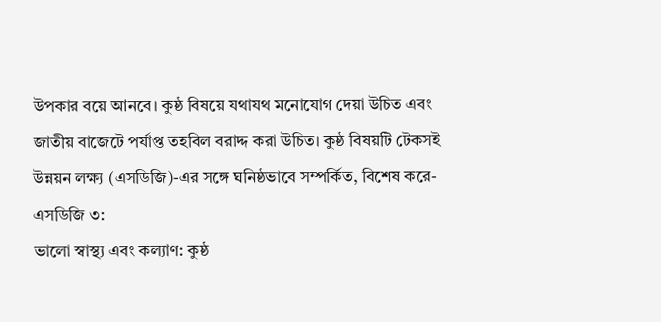উপকার বয়ে আনবে। কুষ্ঠ বিষয়ে যথাযথ মনোযোগ দেয়া উচিত এবং জাতীয় বাজেটে পর্যাপ্ত তহবিল বরাদ্দ করা উচিত। কুষ্ঠ বিষয়টি টেকসই উন্নয়ন লক্ষ্য (এসডিজি)-এর সঙ্গে ঘনিষ্ঠভাবে সম্পর্কিত, বিশেষ করে-
এসডিজি ৩:
ভালো স্বাস্থ্য এবং কল্যাণ: কুষ্ঠ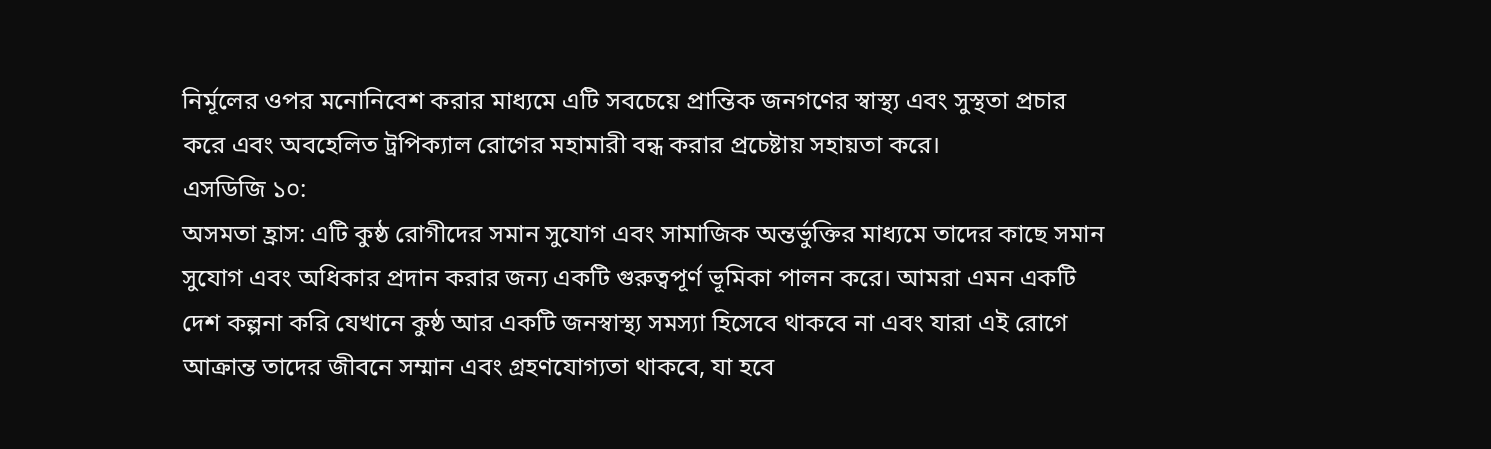নির্মূলের ওপর মনোনিবেশ করার মাধ্যমে এটি সবচেয়ে প্রান্তিক জনগণের স্বাস্থ্য এবং সুস্থতা প্রচার করে এবং অবহেলিত ট্রপিক্যাল রোগের মহামারী বন্ধ করার প্রচেষ্টায় সহায়তা করে।
এসডিজি ১০:
অসমতা হ্রাস: এটি কুষ্ঠ রোগীদের সমান সুযোগ এবং সামাজিক অন্তর্ভুক্তির মাধ্যমে তাদের কাছে সমান সুযোগ এবং অধিকার প্রদান করার জন্য একটি গুরুত্বপূর্ণ ভূমিকা পালন করে। আমরা এমন একটি দেশ কল্পনা করি যেখানে কুষ্ঠ আর একটি জনস্বাস্থ্য সমস্যা হিসেবে থাকবে না এবং যারা এই রোগে আক্রান্ত তাদের জীবনে সম্মান এবং গ্রহণযোগ্যতা থাকবে, যা হবে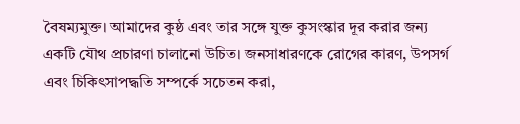বৈষম্যমুক্ত। আমাদের কুষ্ঠ এবং তার সঙ্গে যুক্ত কুসংস্কার দূর করার জন্য একটি যৌথ প্রচারণা চালানো উচিত। জনসাধারণকে রোগের কারণ, উপসর্গ এবং চিকিৎসাপদ্ধতি সম্পর্কে সচেতন করা,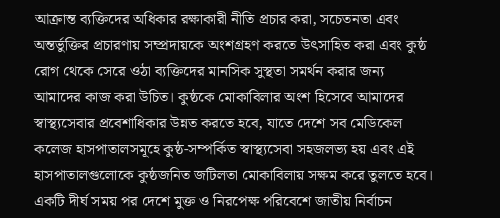আক্রান্ত ব্যক্তিদের অধিকার রক্ষাকারী নীতি প্রচার করা, সচেতনতা এবং অন্তর্ভুক্তির প্রচারণায় সম্প্রদায়কে অংশগ্রহণ করতে উৎসাহিত করা এবং কুষ্ঠ রোগ থেকে সেরে ওঠা ব্যক্তিদের মানসিক সুস্থতা সমর্থন করার জন্য আমাদের কাজ করা উচিত। কুষ্ঠকে মোকাবিলার অংশ হিসেবে আমাদের স্বাস্থ্যসেবার প্রবেশাধিকার উন্নত করতে হবে, যাতে দেশে সব মেডিকেল কলেজ হাসপাতালসমূহে কুষ্ঠ-সম্পর্কিত স্বাস্থ্যসেবা সহজলভ্য হয় এবং এই হাসপাতালগুলোকে কুষ্ঠজনিত জটিলতা মোকাবিলায় সক্ষম করে তুলতে হবে। একটি দীর্ঘ সময় পর দেশে মুক্ত ও নিরপেক্ষ পরিবেশে জাতীয় নির্বাচন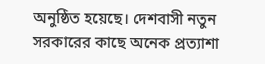অনুষ্ঠিত হয়েছে। দেশবাসী নতুন সরকারের কাছে অনেক প্রত্যাশা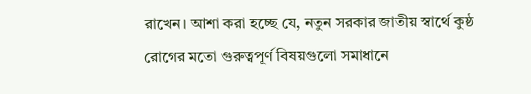রাখেন। আশা করা হচ্ছে যে, নতুন সরকার জাতীয় স্বার্থে কুষ্ঠ রোগের মতো গুরুত্বপূর্ণ বিষয়গুলো সমাধানে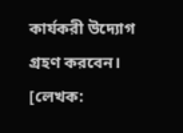কার্যকরী উদ্যোগ গ্রহণ করবেন।
[লেখক: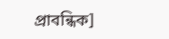প্রাবন্ধিক]